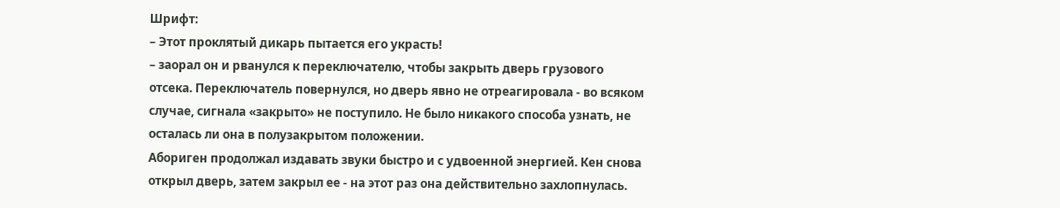Шрифт:
– Этот проклятый дикарь пытается его украсть!
– заорал он и рванулся к переключателю, чтобы закрыть дверь грузового отсека. Переключатель повернулся, но дверь явно не отреагировала - во всяком случае, сигнала «закрыто» не поступило. Не было никакого способа узнать, не осталась ли она в полузакрытом положении.
Абориген продолжал издавать звуки быстро и с удвоенной энергией. Кен снова открыл дверь, затем закрыл ее - на этот раз она действительно захлопнулась.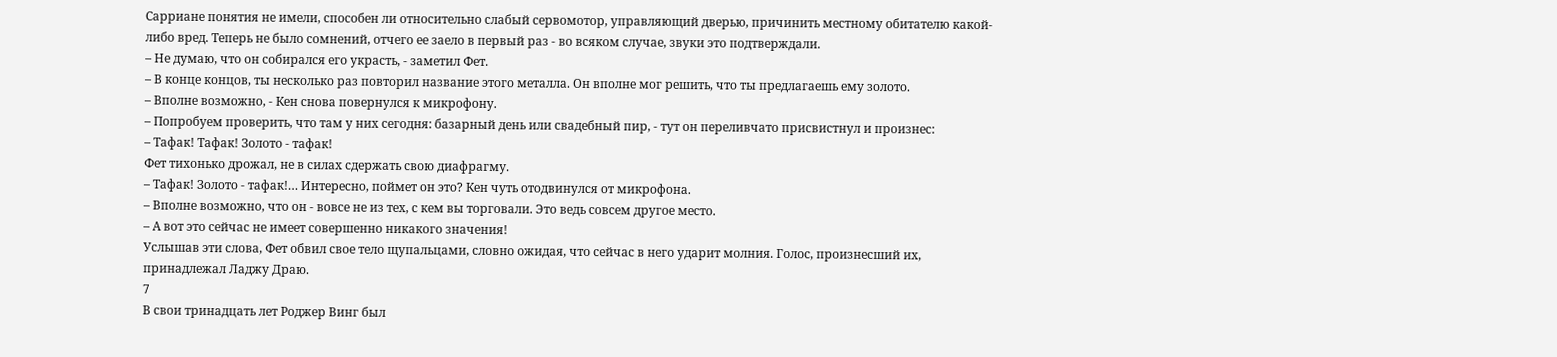Сарриане понятия не имели, способен ли относительно слабый сервомотор, управляющий дверью, причинить местному обитателю какой-либо вред. Теперь не было сомнений, отчего ее заело в первый раз - во всяком случае, звуки это подтверждали.
– Не думаю, что он собирался его украсть, - заметил Фет.
– В конце концов, ты несколько раз повторил название этого металла. Он вполне мог решить, что ты предлагаешь ему золото.
– Вполне возможно, - Кен снова повернулся к микрофону.
– Попробуем проверить, что там у них сегодня: базарный день или свадебный пир, - тут он переливчато присвистнул и произнес:
– Тафак! Тафак! Золото - тафак!
Фет тихонько дрожал, не в силах сдержать свою диафрагму.
– Тафак! Золото - тафак!… Интересно, поймет он это? Кен чуть отодвинулся от микрофона.
– Вполне возможно, что он - вовсе не из тех, с кем вы торговали. Это ведь совсем другое место.
– А вот это сейчас не имеет совершенно никакого значения!
Услышав эти слова, Фет обвил свое тело щупальцами, словно ожидая, что сейчас в него ударит молния. Голос, произнесший их, принадлежал Ладжу Драю.
7
В свои тринадцать лет Роджер Винг был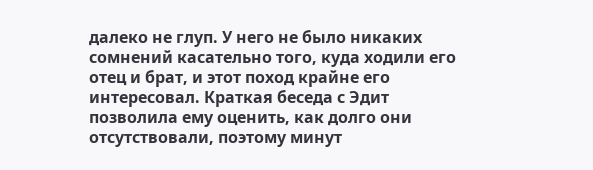далеко не глуп. У него не было никаких сомнений касательно того, куда ходили его отец и брат, и этот поход крайне его интересовал. Краткая беседа с Эдит позволила ему оценить, как долго они отсутствовали, поэтому минут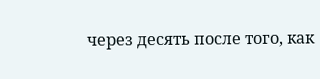через десять после того, как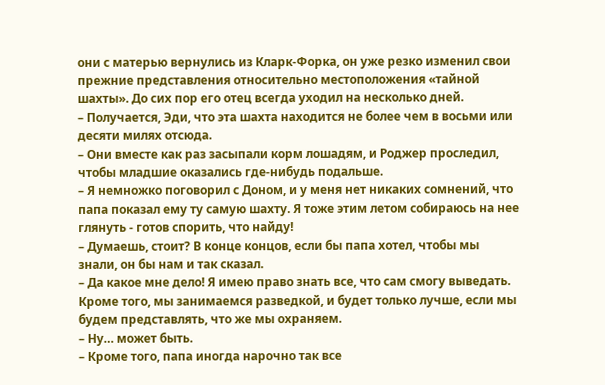они с матерью вернулись из Кларк-Форка, он уже резко изменил свои прежние представления относительно местоположения «тайной шахты». До сих пор его отец всегда уходил на несколько дней.
– Получается, Эди, что эта шахта находится не более чем в восьми или десяти милях отсюда.
– Они вместе как раз засыпали корм лошадям, и Роджер проследил, чтобы младшие оказались где-нибудь подальше.
– Я немножко поговорил с Доном, и у меня нет никаких сомнений, что папа показал ему ту самую шахту. Я тоже этим летом собираюсь на нее глянуть - готов спорить, что найду!
– Думаешь, стоит? В конце концов, если бы папа хотел, чтобы мы знали, он бы нам и так сказал.
– Да какое мне дело! Я имею право знать все, что сам смогу выведать. Кроме того, мы занимаемся разведкой, и будет только лучше, если мы будем представлять, что же мы охраняем.
– Ну… может быть.
– Кроме того, папа иногда нарочно так все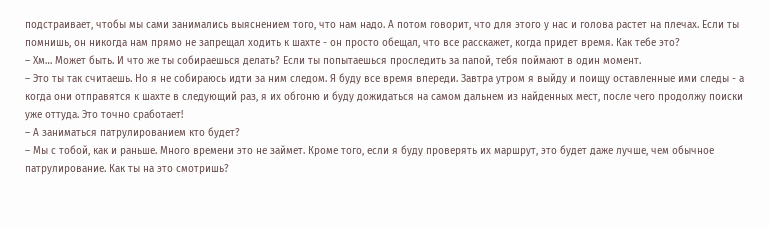подстраивает, чтобы мы сами занимались выяснением того, что нам надо. А потом говорит, что для этого у нас и голова растет на плечах. Если ты помнишь, он никогда нам прямо не запрещал ходить к шахте - он просто обещал, что все расскажет, когда придет время. Как тебе это?
– Хм… Может быть. И что же ты собираешься делать? Если ты попытаешься проследить за папой, тебя поймают в один момент.
– Это ты так считаешь. Но я не собираюсь идти за ним следом. Я буду все время впереди. Завтра утром я выйду и поищу оставленные ими следы - а когда они отправятся к шахте в следующий раз, я их обгоню и буду дожидаться на самом дальнем из найденных мест, после чего продолжу поиски уже оттуда. Это точно сработает!
– А заниматься патрулированием кто будет?
– Мы с тобой, как и раньше. Много времени это не займет. Кроме того, если я буду проверять их маршрут, это будет даже лучше, чем обычное патрулирование. Как ты на это смотришь?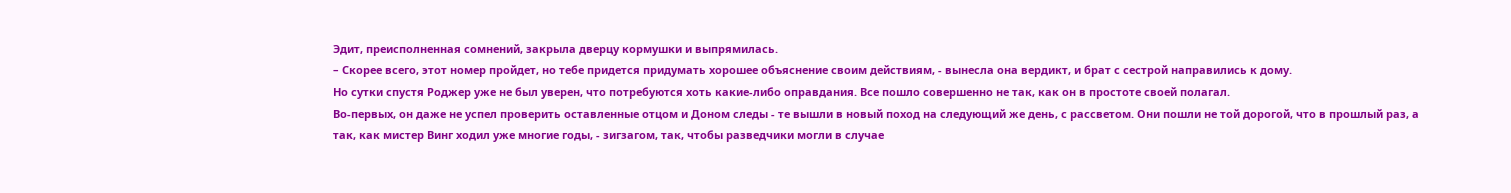Эдит, преисполненная сомнений, закрыла дверцу кормушки и выпрямилась.
– Скорее всего, этот номер пройдет, но тебе придется придумать хорошее объяснение своим действиям, - вынесла она вердикт, и брат с сестрой направились к дому.
Но сутки спустя Роджер уже не был уверен, что потребуются хоть какие-либо оправдания. Все пошло совершенно не так, как он в простоте своей полагал.
Во-первых, он даже не успел проверить оставленные отцом и Доном следы - те вышли в новый поход на следующий же день, с рассветом. Они пошли не той дорогой, что в прошлый раз, а так, как мистер Винг ходил уже многие годы, - зигзагом, так, чтобы разведчики могли в случае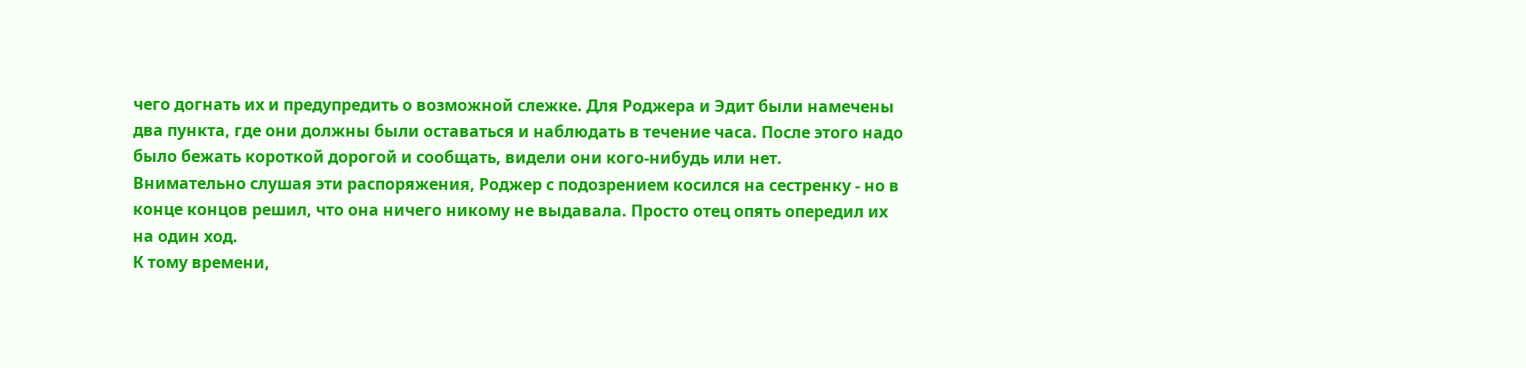чего догнать их и предупредить о возможной слежке. Для Роджера и Эдит были намечены два пункта, где они должны были оставаться и наблюдать в течение часа. После этого надо было бежать короткой дорогой и сообщать, видели они кого-нибудь или нет.
Внимательно слушая эти распоряжения, Роджер с подозрением косился на сестренку - но в конце концов решил, что она ничего никому не выдавала. Просто отец опять опередил их на один ход.
К тому времени,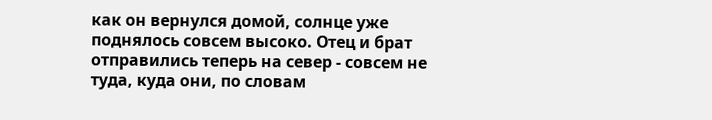как он вернулся домой, солнце уже поднялось совсем высоко. Отец и брат отправились теперь на север - совсем не туда, куда они, по словам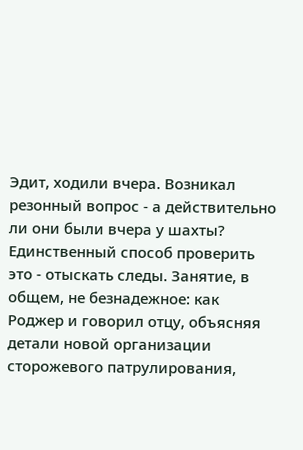Эдит, ходили вчера. Возникал резонный вопрос - а действительно ли они были вчера у шахты? Единственный способ проверить это - отыскать следы. Занятие, в общем, не безнадежное: как Роджер и говорил отцу, объясняя детали новой организации сторожевого патрулирования,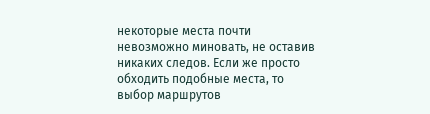некоторые места почти невозможно миновать, не оставив никаких следов. Если же просто обходить подобные места, то выбор маршрутов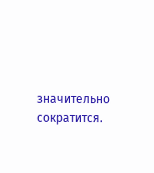значительно сократится.